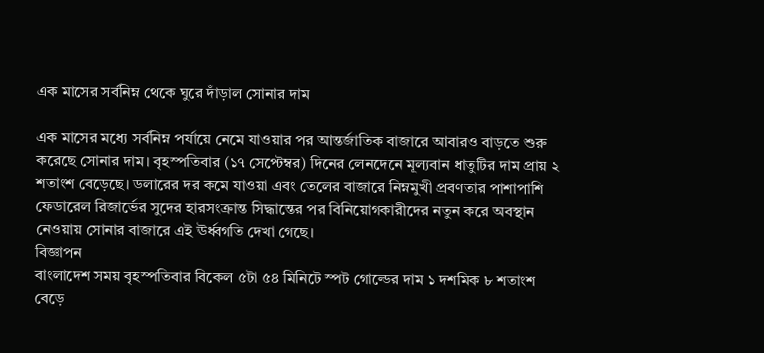এক মাসের সর্বনিম্ন থেকে ঘুরে দাঁড়াল সোনার দাম

এক মাসের মধ্যে সর্বনিম্ন পর্যায়ে নেমে যাওয়ার পর আন্তর্জাতিক বাজারে আবারও বাড়তে শুরু করেছে সোনার দাম। বৃহস্পতিবার (১৭ সেপ্টেম্বর) দিনের লেনদেনে মূল্যবান ধাতুটির দাম প্রায় ২ শতাংশ বেড়েছে। ডলারের দর কমে যাওয়া এবং তেলের বাজারে নিম্নমুখী প্রবণতার পাশাপাশি ফেডারেল রিজার্ভের সুদের হারসংক্রান্ত সিদ্ধান্তের পর বিনিয়োগকারীদের নতুন করে অবস্থান নেওয়ায় সোনার বাজারে এই ঊর্ধ্বগতি দেখা গেছে।
বিজ্ঞাপন
বাংলাদেশ সময় বৃহস্পতিবার বিকেল ৫টা ৫৪ মিনিটে স্পট গোল্ডের দাম ১ দশমিক ৮ শতাংশ বেড়ে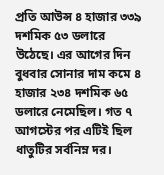প্রতি আউন্স ৪ হাজার ৩৩৯ দশমিক ৫৩ ডলারে উঠেছে। এর আগের দিন বুধবার সোনার দাম কমে ৪ হাজার ২৩৪ দশমিক ৬৫ ডলারে নেমেছিল। গত ৭ আগস্টের পর এটিই ছিল ধাতুটির সর্বনিম্ন দর।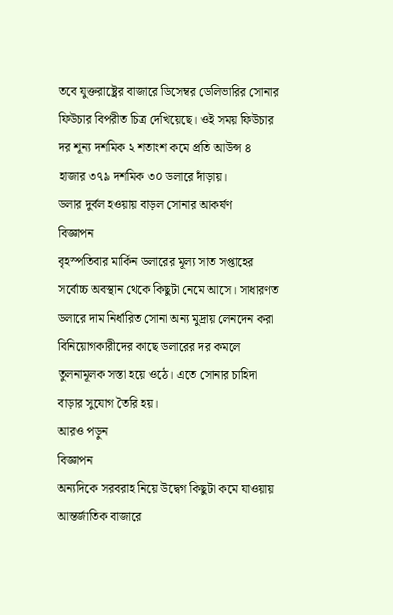তবে যুক্তরাষ্ট্রের বাজারে ডিসেম্বর ডেলিভারির সোনার ফিউচার বিপরীত চিত্র দেখিয়েছে। ওই সময় ফিউচার দর শূন্য দশমিক ২ শতাংশ কমে প্রতি আউন্স ৪ হাজার ৩৭৯ দশমিক ৩০ ডলারে দাঁড়ায়।
ডলার দুর্বল হওয়ায় বাড়ল সোনার আকর্ষণ
বিজ্ঞাপন
বৃহস্পতিবার মার্কিন ডলারের মূল্য সাত সপ্তাহের সর্বোচ্চ অবস্থান থেকে কিছুটা নেমে আসে। সাধারণত ডলারে দাম নির্ধারিত সোনা অন্য মুদ্রায় লেনদেন করা বিনিয়োগকারীদের কাছে ডলারের দর কমলে তুলনামূলক সস্তা হয়ে ওঠে। এতে সোনার চাহিদা বাড়ার সুযোগ তৈরি হয়।
আরও পড়ুন
বিজ্ঞাপন
অন্যদিকে সরবরাহ নিয়ে উদ্বেগ কিছুটা কমে যাওয়ায় আন্তর্জাতিক বাজারে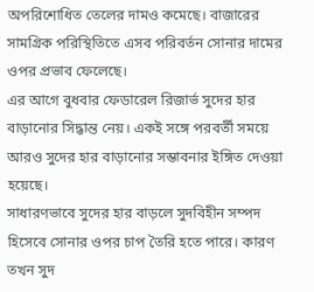অপরিশোধিত তেলের দামও কমেছে। বাজারের সামগ্রিক পরিস্থিতিতে এসব পরিবর্তন সোনার দামের ওপর প্রভাব ফেলেছে।
এর আগে বুধবার ফেডারেল রিজার্ভ সুদের হার বাড়ানোর সিদ্ধান্ত নেয়। একই সঙ্গে পরবর্তী সময়ে আরও সুদের হার বাড়ানোর সম্ভাবনার ইঙ্গিত দেওয়া হয়েছে।
সাধারণভাবে সুদের হার বাড়লে সুদবিহীন সম্পদ হিসেবে সোনার ওপর চাপ তৈরি হতে পারে। কারণ তখন সুদ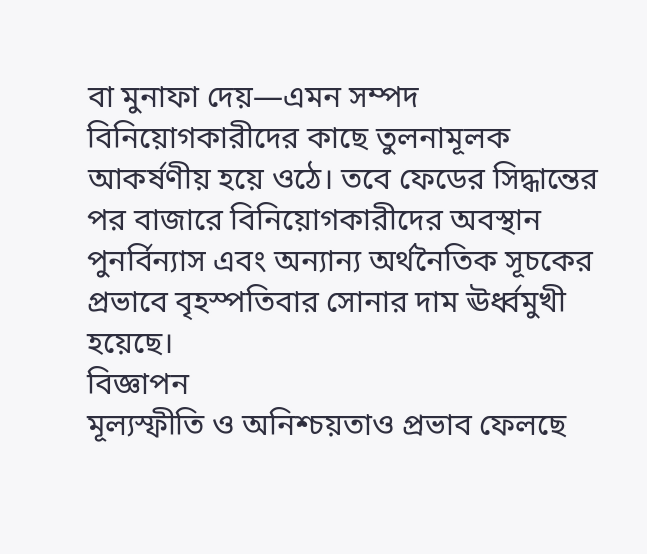বা মুনাফা দেয়—এমন সম্পদ বিনিয়োগকারীদের কাছে তুলনামূলক আকর্ষণীয় হয়ে ওঠে। তবে ফেডের সিদ্ধান্তের পর বাজারে বিনিয়োগকারীদের অবস্থান পুনর্বিন্যাস এবং অন্যান্য অর্থনৈতিক সূচকের প্রভাবে বৃহস্পতিবার সোনার দাম ঊর্ধ্বমুখী হয়েছে।
বিজ্ঞাপন
মূল্যস্ফীতি ও অনিশ্চয়তাও প্রভাব ফেলছে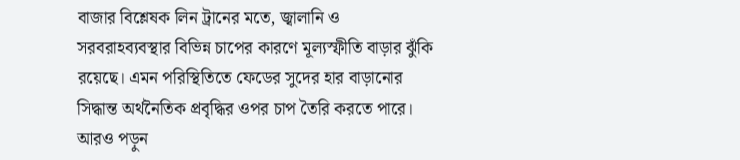বাজার বিশ্লেষক লিন ট্রানের মতে, জ্বালানি ও সরবরাহব্যবস্থার বিভিন্ন চাপের কারণে মূল্যস্ফীতি বাড়ার ঝুঁকি রয়েছে। এমন পরিস্থিতিতে ফেডের সুদের হার বাড়ানোর সিদ্ধান্ত অর্থনৈতিক প্রবৃদ্ধির ওপর চাপ তৈরি করতে পারে।
আরও পড়ুন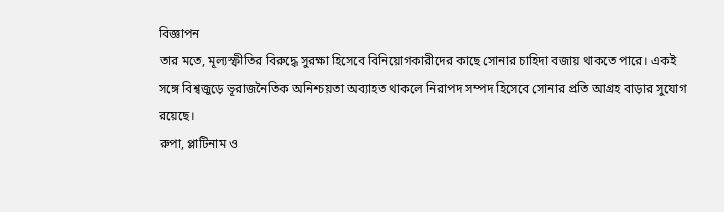বিজ্ঞাপন
তার মতে, মূল্যস্ফীতির বিরুদ্ধে সুরক্ষা হিসেবে বিনিয়োগকারীদের কাছে সোনার চাহিদা বজায় থাকতে পারে। একই সঙ্গে বিশ্বজুড়ে ভূরাজনৈতিক অনিশ্চয়তা অব্যাহত থাকলে নিরাপদ সম্পদ হিসেবে সোনার প্রতি আগ্রহ বাড়ার সুযোগ রয়েছে।
রুপা, প্লাটিনাম ও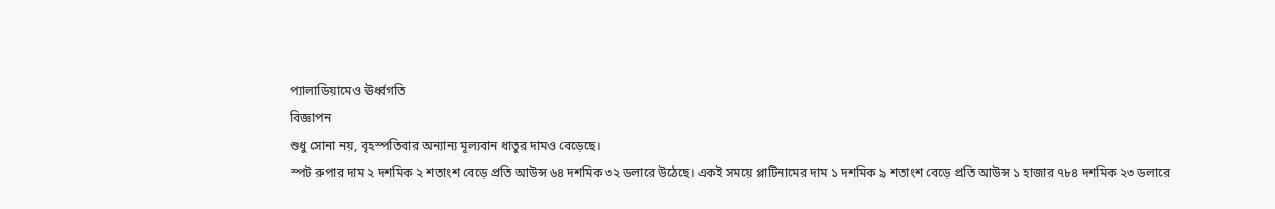প্যালাডিয়ামেও ঊর্ধ্বগতি
বিজ্ঞাপন
শুধু সোনা নয়, বৃহস্পতিবার অন্যান্য মূল্যবান ধাতুর দামও বেড়েছে।
স্পট রুপার দাম ২ দশমিক ২ শতাংশ বেড়ে প্রতি আউন্স ৬৪ দশমিক ৩২ ডলারে উঠেছে। একই সময়ে প্লাটিনামের দাম ১ দশমিক ৯ শতাংশ বেড়ে প্রতি আউন্স ১ হাজার ৭৮৪ দশমিক ২৩ ডলারে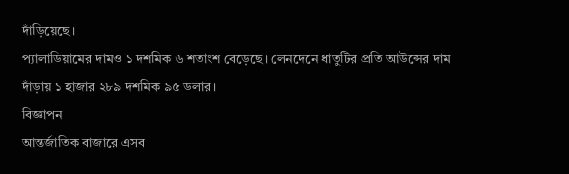দাঁড়িয়েছে।
প্যালাডিয়ামের দামও ১ দশমিক ৬ শতাংশ বেড়েছে। লেনদেনে ধাতুটির প্রতি আউন্সের দাম দাঁড়ায় ১ হাজার ২৮৯ দশমিক ৯৫ ডলার।
বিজ্ঞাপন
আন্তর্জাতিক বাজারে এসব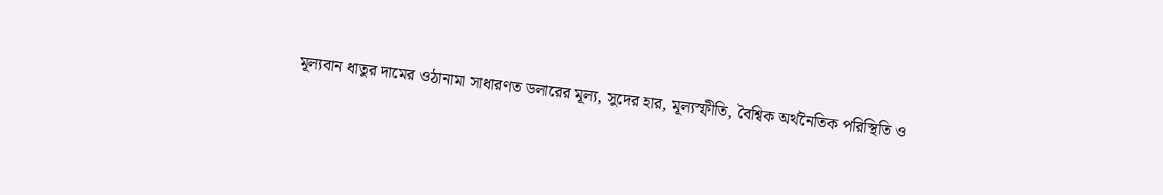মূল্যবান ধাতুর দামের ওঠানামা সাধারণত ডলারের মূল্য, সুদের হার, মূল্যস্ফীতি, বৈশ্বিক অর্থনৈতিক পরিস্থিতি ও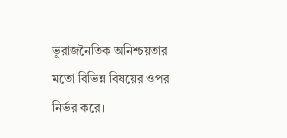ভূরাজনৈতিক অনিশ্চয়তার মতো বিভিন্ন বিষয়ের ওপর নির্ভর করে।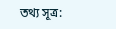তথ্য সূত্র: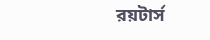রয়টার্স